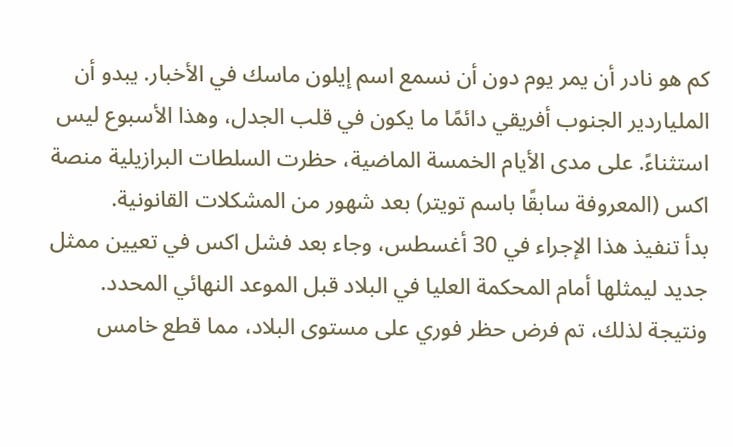كم هو نادر أن يمر يوم دون أن نسمع اسم إيلون ماسك في الأخبار. يبدو أن الملياردير الجنوب أفريقي دائمًا ما يكون في قلب الجدل، وهذا الأسبوع ليس استثناءً. على مدى الأيام الخمسة الماضية، حظرت السلطات البرازيلية منصة اكس (المعروفة سابقًا باسم تويتر) بعد شهور من المشكلات القانونية.
بدأ تنفيذ هذا الإجراء في 30 أغسطس، وجاء بعد فشل اكس في تعيين ممثل جديد ليمثلها أمام المحكمة العليا في البلاد قبل الموعد النهائي المحدد. ونتيجة لذلك، تم فرض حظر فوري على مستوى البلاد، مما قطع خامس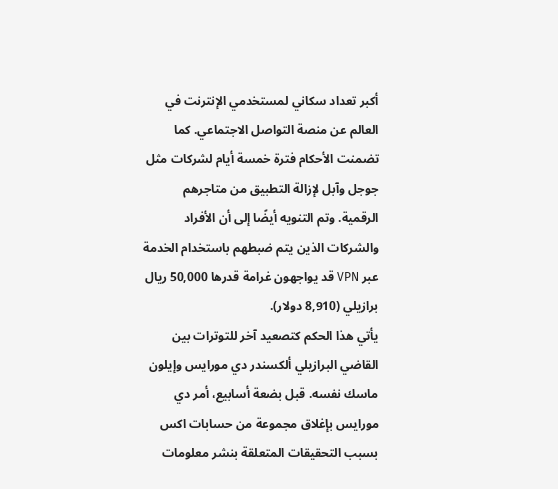أكبر تعداد سكاني لمستخدمي الإنترنت في العالم عن منصة التواصل الاجتماعي. كما تضمنت الأحكام فترة خمسة أيام لشركات مثل جوجل وآبل لإزالة التطبيق من متاجرهم الرقمية. وتم التنويه أيضًا إلى أن الأفراد والشركات الذين يتم ضبطهم باستخدام الخدمة عبر VPN قد يواجهون غرامة قدرها 50,000 ريال برازيلي (8,910 دولار).
يأتي هذا الحكم كتصعيد آخر للتوترات بين القاضي البرازيلي ألكسندر دي مورايس وإيلون ماسك نفسه. قبل بضعة أسابيع، أمر دي مورايس بإغلاق مجموعة من حسابات اكس بسبب التحقيقات المتعلقة بنشر معلومات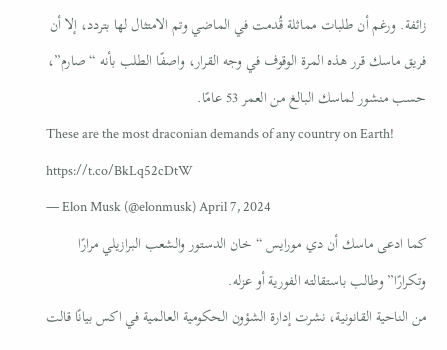زائفة. ورغم أن طلبات مماثلة قُدمت في الماضي وتم الامتثال لها بتردد، إلا أن فريق ماسك قرر هذه المرة الوقوف في وجه القرار، واصفًا الطلب بأنه “صارم”، حسب منشور لماسك البالغ من العمر 53 عامًا.
These are the most draconian demands of any country on Earth! https://t.co/BkLq52cDtW
— Elon Musk (@elonmusk) April 7, 2024
كما ادعى ماسك أن دي مورايس “خان الدستور والشعب البرازيلي مرارًا وتكرارًا” وطالب باستقالته الفورية أو عزله.
من الناحية القانونية، نشرت إدارة الشؤون الحكومية العالمية في اكس بيانًا قالت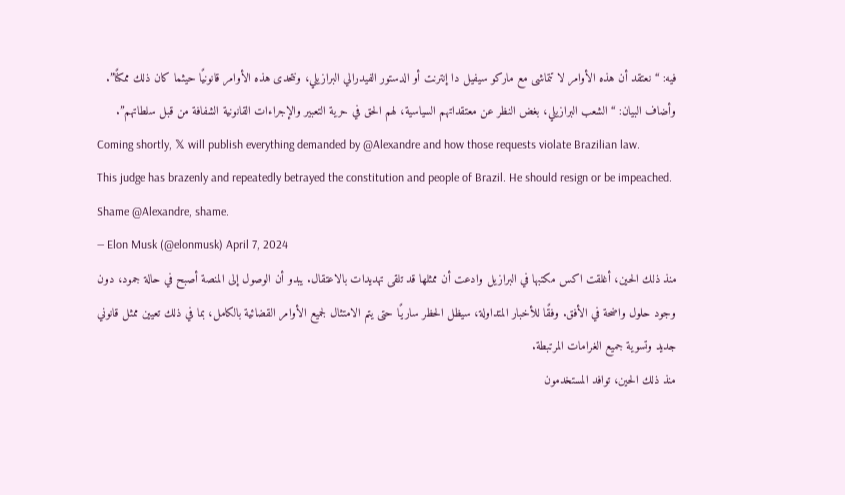فيه: “نعتقد أن هذه الأوامر لا تتماشى مع ماركو سيفيل دا إنترنت أو الدستور الفيدرالي البرازيلي، ونتحدى هذه الأوامر قانونيًا حيثما كان ذلك ممكنًا”. وأضاف البيان: “الشعب البرازيلي، بغض النظر عن معتقداتهم السياسية، لهم الحق في حرية التعبير والإجراءات القانونية الشفافة من قبل سلطاتهم”.
Coming shortly, 𝕏 will publish everything demanded by @Alexandre and how those requests violate Brazilian law.
This judge has brazenly and repeatedly betrayed the constitution and people of Brazil. He should resign or be impeached.
Shame @Alexandre, shame.
— Elon Musk (@elonmusk) April 7, 2024
منذ ذلك الحين، أغلقت اكس مكتبها في البرازيل وادعت أن ممثلها قد تلقى تهديدات بالاعتقال. يبدو أن الوصول إلى المنصة أصبح في حالة جمود، دون وجود حلول واضحة في الأفق. وفقًا للأخبار المتداولة، سيظل الحظر ساريًا حتى يتم الامتثال لجميع الأوامر القضائية بالكامل، بما في ذلك تعيين ممثل قانوني جديد وتسوية جميع الغرامات المرتبطة.
منذ ذلك الحين، توافد المستخدمون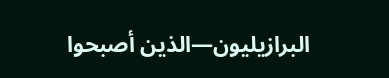البرازيليون—الذين أصبحوا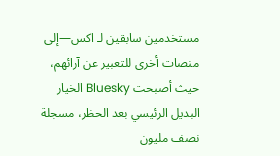مستخدمين سابقين لـ اكس—إلى منصات أخرى للتعبير عن آرائهم، حيث أصبحت Bluesky الخيار البديل الرئيسي بعد الحظر، مسجلة نصف مليون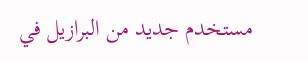مستخدم جديد من البرازيل في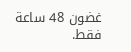غضون 48 ساعة فقط.